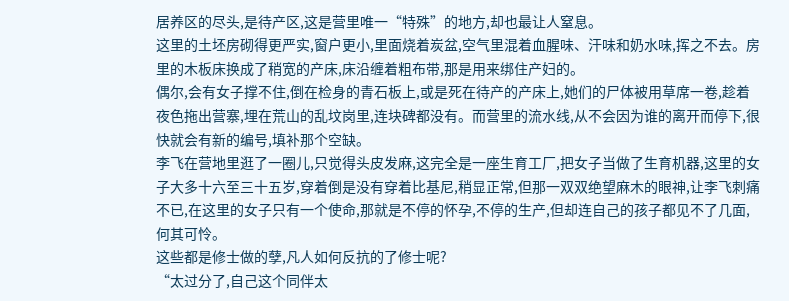居养区的尽头,是待产区,这是营里唯一“特殊”的地方,却也最让人窒息。
这里的土坯房砌得更严实,窗户更小,里面烧着炭盆,空气里混着血腥味、汗味和奶水味,挥之不去。房里的木板床换成了稍宽的产床,床沿缠着粗布带,那是用来绑住产妇的。
偶尔,会有女子撑不住,倒在检身的青石板上,或是死在待产的产床上,她们的尸体被用草席一卷,趁着夜色拖出营寨,埋在荒山的乱坟岗里,连块碑都没有。而营里的流水线,从不会因为谁的离开而停下,很快就会有新的编号,填补那个空缺。
李飞在营地里逛了一圈儿,只觉得头皮发麻,这完全是一座生育工厂,把女子当做了生育机器,这里的女子大多十六至三十五岁,穿着倒是没有穿着比基尼,稍显正常,但那一双双绝望麻木的眼神,让李飞刺痛不已,在这里的女子只有一个使命,那就是不停的怀孕,不停的生产,但却连自己的孩子都见不了几面,何其可怜。
这些都是修士做的孽,凡人如何反抗的了修士呢?
“太过分了,自己这个同伴太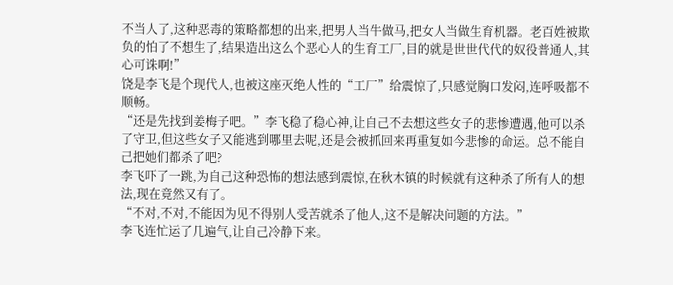不当人了,这种恶毒的策略都想的出来,把男人当牛做马,把女人当做生育机器。老百姓被欺负的怕了不想生了,结果造出这么个恶心人的生育工厂,目的就是世世代代的奴役普通人,其心可诛啊!”
饶是李飞是个现代人,也被这座灭绝人性的“工厂”给震惊了,只感觉胸口发闷,连呼吸都不顺畅。
“还是先找到姜梅子吧。”李飞稳了稳心神,让自己不去想这些女子的悲惨遭遇,他可以杀了守卫,但这些女子又能逃到哪里去呢,还是会被抓回来再重复如今悲惨的命运。总不能自己把她们都杀了吧?
李飞吓了一跳,为自己这种恐怖的想法感到震惊,在秋木镇的时候就有这种杀了所有人的想法,现在竟然又有了。
“不对,不对,不能因为见不得别人受苦就杀了他人,这不是解决问题的方法。”
李飞连忙运了几遍气,让自己冷静下来。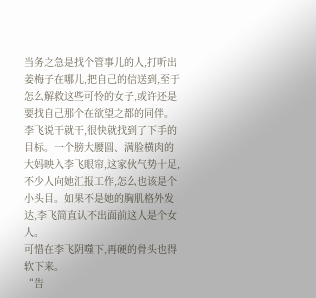当务之急是找个管事儿的人,打听出姜梅子在哪儿,把自己的信送到,至于怎么解救这些可怜的女子,或许还是要找自己那个在欲望之都的同伴。
李飞说干就干,很快就找到了下手的目标。一个膀大腰圆、满脸横肉的大妈映入李飞眼帘,这家伙气势十足,不少人向她汇报工作,怎么也该是个小头目。如果不是她的胸肌格外发达,李飞简直认不出面前这人是个女人。
可惜在李飞阴噬下,再硬的骨头也得软下来。
“告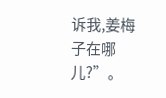诉我,姜梅子在哪儿?”。